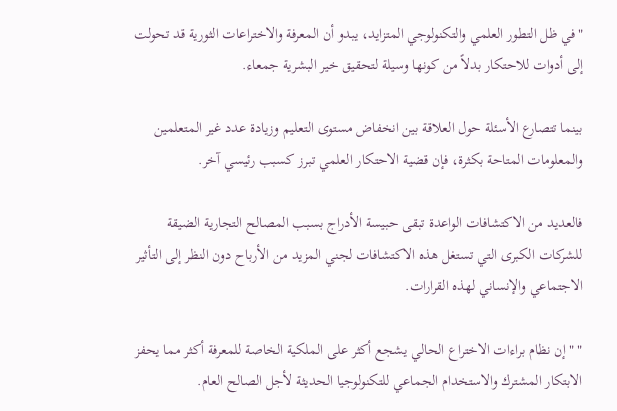"في ظل التطور العلمي والتكنولوجي المتزايد، يبدو أن المعرفة والاختراعات الثورية قد تحولت إلى أدوات للاحتكار بدلاً من كونها وسيلة لتحقيق خير البشرية جمعاء.

بينما تتصارع الأسئلة حول العلاقة بين انخفاض مستوى التعليم وزيادة عدد غير المتعلمين والمعلومات المتاحة بكثرة، فإن قضية الاحتكار العلمي تبرز كسبب رئيسي آخر.

فالعديد من الاكتشافات الواعدة تبقى حبيسة الأدراج بسبب المصالح التجارية الضيقة للشركات الكبرى التي تستغل هذه الاكتشافات لجني المزيد من الأرباح دون النظر إلى التأثير الاجتماعي والإنساني لهذه القرارات.

" "إن نظام براءات الاختراع الحالي يشجع أكثر على الملكية الخاصة للمعرفة أكثر مما يحفز الابتكار المشترك والاستخدام الجماعي للتكنولوجيا الحديثة لأجل الصالح العام.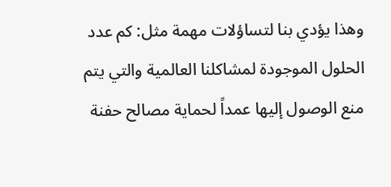وهذا يؤدي بنا لتساؤلات مهمة مثل: كم عدد الحلول الموجودة لمشاكلنا العالمية والتي يتم منع الوصول إليها عمداً لحماية مصالح حفنة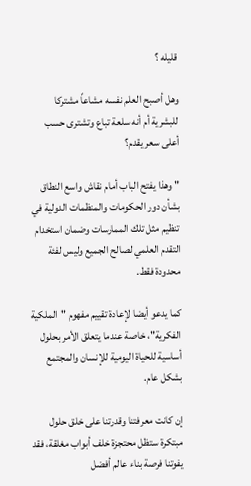قليله ؟

وهل أصبح العلم نفسه مشاعاً مشتركا للبشرية أم أنه سلعة تباع وتشترى حسب أعلى سعر يقدم؟

" وهذا يفتح الباب أمام نقاش واسع النطاق بشأن دور الحكومات والمنظمات الدولية في تنظيم مثل تلك الممارسات وضمان استخدام التقدم العلمي لصالح الجميع وليس لفئة محدودة فقط.

كما يدعو أيضا لإعادة تقييم مفهوم "الملكية الفكرية"، خاصة عندما يتعلق الأمر بحلول أساسية للحياة اليومية للإنسان والمجتمع بشكل عام.

إن كانت معرفتنا وقدرتنا على خلق حلول مبتكرة ستظل محتجزة خلف أبواب مغلقة، فقد يفوتنا فرصة بناء عالم أفضل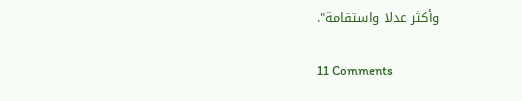وأكثر عدلا واستقامة".

11 Comments